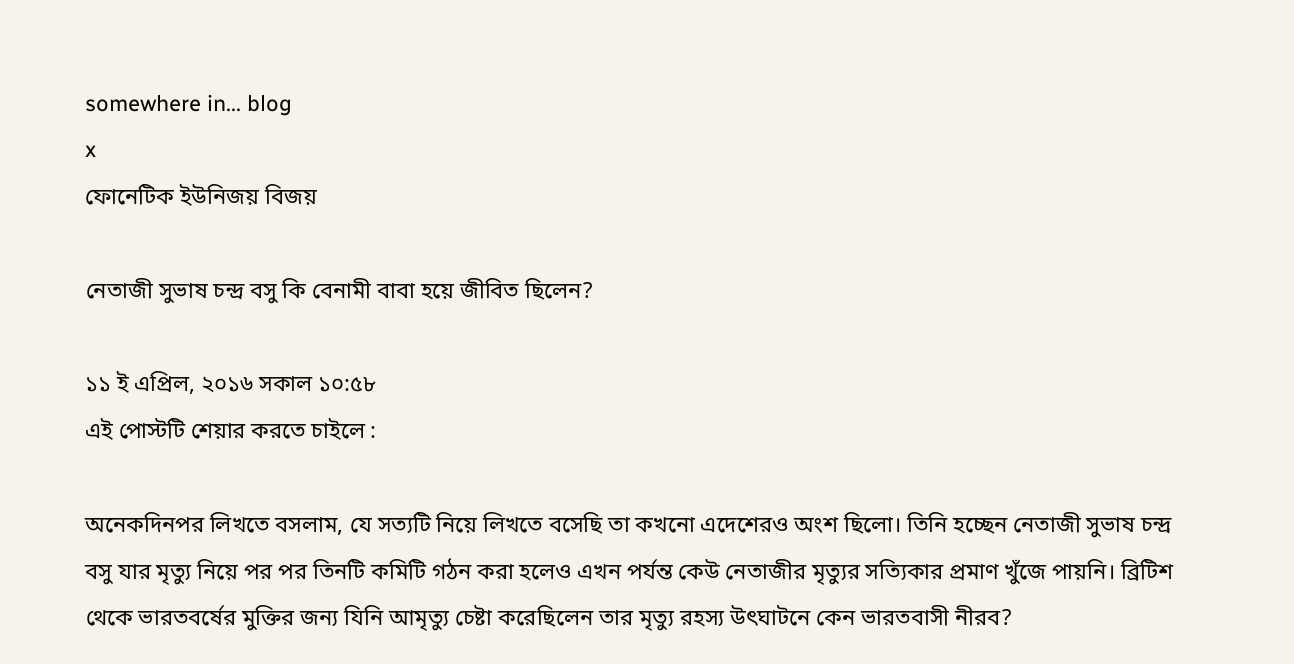somewhere in... blog
x
ফোনেটিক ইউনিজয় বিজয়

নেতাজী সুভাষ চন্দ্র বসু কি বেনামী বাবা হয়ে জীবিত ছিলেন?

১১ ই এপ্রিল, ২০১৬ সকাল ১০:৫৮
এই পোস্টটি শেয়ার করতে চাইলে :

অনেকদিনপর লিখতে বসলাম, যে সত্যটি নিয়ে লিখতে বসেছি তা কখনো এদেশেরও অংশ ছিলো। তিনি হচ্ছেন নেতাজী সুভাষ চন্দ্র বসু যার মৃত্যু নিয়ে পর পর তিনটি কমিটি গঠন করা হলেও এখন পর্যন্ত কেউ নেতাজীর মৃত্যুর সত্যিকার প্রমাণ খুঁজে পায়নি। ব্রিটিশ থেকে ভারতবর্ষের মুক্তির জন্য যিনি আমৃত্যু চেষ্টা করেছিলেন তার মৃত্যু রহস্য উৎঘাটনে কেন ভারতবাসী নীরব?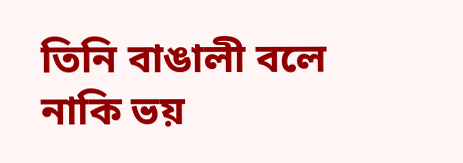তিনি বাঙালী বলে নাকি ভয়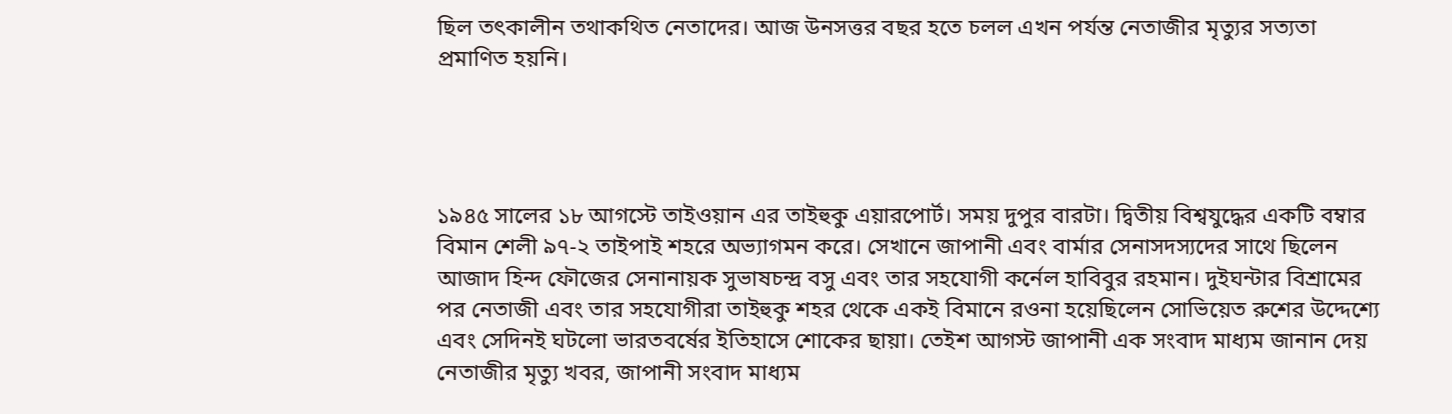ছিল তৎকালীন তথাকথিত নেতাদের। আজ উনসত্তর বছর হতে চলল এখন পর্যন্ত নেতাজীর মৃত্যুর সত্যতা প্রমাণিত হয়নি।




১৯৪৫ সালের ১৮ আগস্টে তাইওয়ান এর তাইহুকু এয়ারপোর্ট। সময় দুপুর বারটা। দ্বিতীয় বিশ্বযুদ্ধের একটি বম্বার বিমান শেলী ৯৭-২ তাইপাই শহরে অভ্যাগমন করে। সেখানে জাপানী এবং বার্মার সেনাসদস্যদের সাথে ছিলেন আজাদ হিন্দ ফৌজের সেনানায়ক সুভাষচন্দ্র বসু এবং তার সহযোগী কর্নেল হাবিবুর রহমান। দুইঘন্টার বিশ্রামের পর নেতাজী এবং তার সহযোগীরা তাইহুকু শহর থেকে একই বিমানে রওনা হয়েছিলেন সোভিয়েত রুশের উদ্দেশ্যে এবং সেদিনই ঘটলো ভারতবর্ষের ইতিহাসে শোকের ছায়া। তেইশ আগস্ট জাপানী এক সংবাদ মাধ্যম জানান দেয় নেতাজীর মৃত্যু খবর, জাপানী সংবাদ মাধ্যম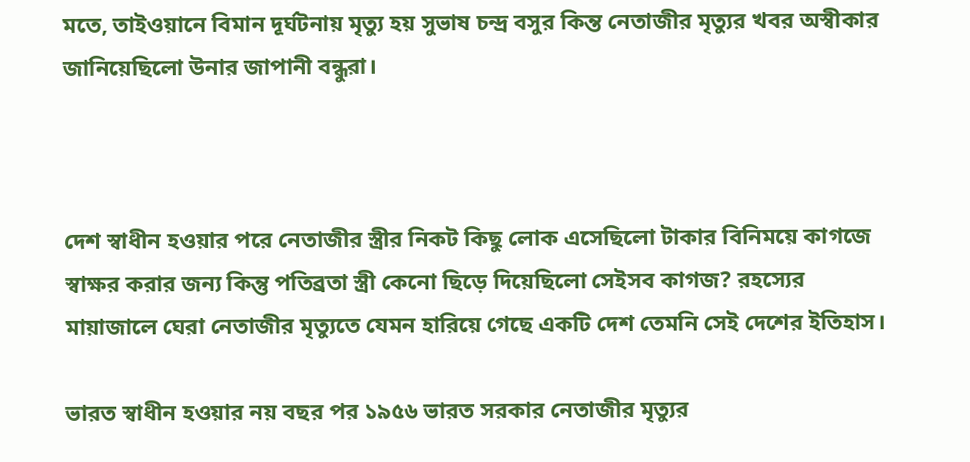মতে, তাইওয়ানে বিমান দূর্ঘটনায় মৃত্যু হয় সুভাষ চন্দ্র বসুর কিন্ত নেতাজীর মৃত্যুর খবর অস্বীকার জানিয়েছিলো উনার জাপানী বন্ধুরা।



দেশ স্বাধীন হওয়ার পরে নেতাজীর স্ত্রীর নিকট কিছু লোক এসেছিলো টাকার বিনিময়ে কাগজে স্বাক্ষর করার জন্য কিন্তু পতিব্রতা স্ত্রী কেনো ছিড়ে দিয়েছিলো সেইসব কাগজ? রহস্যের মায়াজালে ঘেরা নেতাজীর মৃত্যুতে যেমন হারিয়ে গেছে একটি দেশ তেমনি সেই দেশের ইতিহাস।

ভারত স্বাধীন হওয়ার নয় বছর পর ১৯৫৬ ভারত সরকার নেতাজীর মৃত্যুর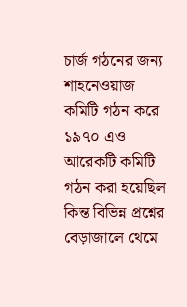চার্জ গঠনের জন্য শাহনেওয়াজ কমিটি গঠন করে ১৯৭০ এও আরেকটি কমিটি গঠন করা হয়েছিল কিন্ত বিভিন্ন প্রশ্নের বেড়াজালে থেমে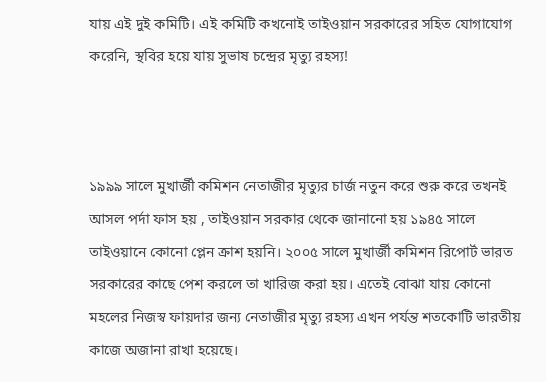যায় এই দুই কমিটি। এই কমিটি কখনোই তাইওয়ান সরকারের সহিত যোগাযোগ করেনি, স্থবির হয়ে যায় সুভাষ চন্দ্রের মৃত্যু রহস্য!



১৯৯৯ সালে মুখার্জী কমিশন নেতাজীর মৃত্যুর চার্জ নতুন করে শুরু করে তখনই আসল পর্দা ফাস হয় , তাইওয়ান সরকার থেকে জানানো হয় ১৯৪৫ সালে তাইওয়ানে কোনো প্লেন ক্রাশ হয়নি। ২০০৫ সালে মুখার্জী কমিশন রিপোর্ট ভারত সরকারের কাছে পেশ করলে তা খারিজ করা হয়। এতেই বোঝা যায় কোনো মহলের নিজস্ব ফায়দার জন্য নেতাজীর মৃত্যু রহস্য এখন পর্যন্ত শতকোটি ভারতীয় কাজে অজানা রাখা হয়েছে।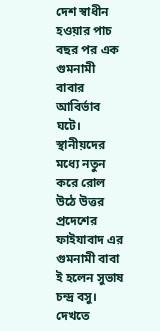দেশ স্বাধীন হওয়ার পাচ বছর পর এক গুমনামী বাবার আবির্ভাব ঘটে। স্থানীয়দের মধ্যে নতুন করে রোল উঠে উত্তর প্রদেশের ফাইযাবাদ এর গুমনামী বাবা ই হলেন সুভাষ চন্দ্র বসু। দেখতে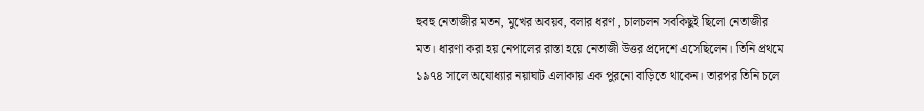হুবহু নেতাজীর মতন, মুখের অবয়ব, বলার ধরণ , চালচলন সবকিছুই ছিলো নেতাজীর মত। ধারণা করা হয় নেপালের রাস্তা হয়ে নেতাজী উত্তর প্রদেশে এসেছিলেন। তিনি প্রথমে ১৯৭৪ সালে অযোধ্যার নয়াঘাট এলাকায় এক পুরনো বাড়িতে থাকেন। তারপর তিনি চলে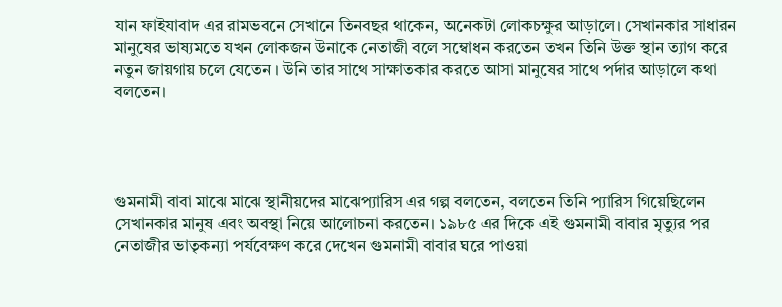যান ফাইযাবাদ এর রামভবনে সেখানে তিনবছর থাকেন, অনেকটা লোকচক্ষুর আড়ালে। সেখানকার সাধারন মানুষের ভাষ্যমতে যখন লোকজন উনাকে নেতাজী বলে সম্বোধন করতেন তখন তিনি উক্ত স্থান ত্যাগ করে নতুন জায়গায় চলে যেতেন । উনি তার সাথে সাক্ষাতকার করতে আসা মানুষের সাথে পর্দার আড়ালে কথা বলতেন।




গুমনামী বাবা মাঝে মাঝে স্থানীয়দের মাঝেপ্যারিস এর গল্প বলতেন, বলতেন তিনি প্যারিস গিয়েছিলেন সেখানকার মানুষ এবং অবস্থা নিয়ে আলোচনা করতেন। ১৯৮৫ এর দিকে এই গুমনামী বাবার মৃত্যুর পর নেতাজীর ভাতৃকন্যা পর্যবেক্ষণ করে দেখেন গুমনামী বাবার ঘরে পাওয়া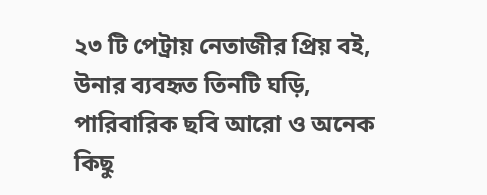২৩ টি পেট্রায় নেতাজীর প্রিয় বই, উনার ব্যবহৃত তিনটি ঘড়ি, পারিবারিক ছবি আরো ও অনেক কিছু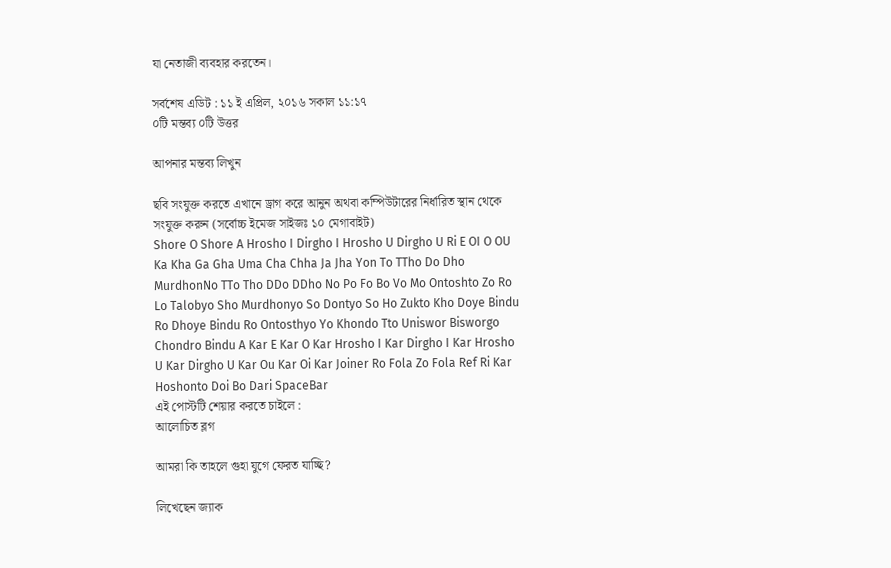যা নেতাজী ব্যবহার করতেন।

সর্বশেষ এডিট : ১১ ই এপ্রিল, ২০১৬ সকাল ১১:১৭
০টি মন্তব্য ০টি উত্তর

আপনার মন্তব্য লিখুন

ছবি সংযুক্ত করতে এখানে ড্রাগ করে আনুন অথবা কম্পিউটারের নির্ধারিত স্থান থেকে সংযুক্ত করুন (সর্বোচ্চ ইমেজ সাইজঃ ১০ মেগাবাইট)
Shore O Shore A Hrosho I Dirgho I Hrosho U Dirgho U Ri E OI O OU Ka Kha Ga Gha Uma Cha Chha Ja Jha Yon To TTho Do Dho MurdhonNo TTo Tho DDo DDho No Po Fo Bo Vo Mo Ontoshto Zo Ro Lo Talobyo Sho Murdhonyo So Dontyo So Ho Zukto Kho Doye Bindu Ro Dhoye Bindu Ro Ontosthyo Yo Khondo Tto Uniswor Bisworgo Chondro Bindu A Kar E Kar O Kar Hrosho I Kar Dirgho I Kar Hrosho U Kar Dirgho U Kar Ou Kar Oi Kar Joiner Ro Fola Zo Fola Ref Ri Kar Hoshonto Doi Bo Dari SpaceBar
এই পোস্টটি শেয়ার করতে চাইলে :
আলোচিত ব্লগ

আমরা কি তাহলে গুহা যুগে ফেরত যাচ্ছি?

লিখেছেন জ্যাক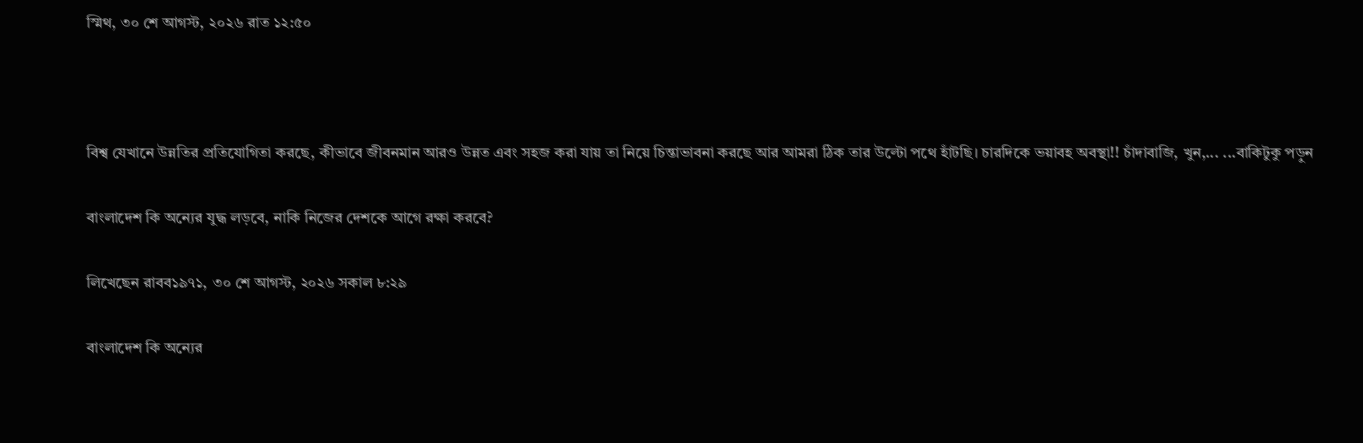স্মিথ, ৩০ শে আগস্ট, ২০২৬ রাত ১২:৫০



বিশ্ব যেখানে উন্নতির প্রতিযোগিতা করছে, কীভাবে জীবনমান আরও উন্নত এবং সহজ করা যায় তা নিয়ে চিন্তাভাবনা করছে আর আমরা ঠিক তার উল্টো পথে হাঁটছি। চারদিকে ভয়াবহ অবস্থা!! চাঁদাবাজি, খুন,... ...বাকিটুকু পড়ুন

বাংলাদেশ কি অন্যের যুদ্ধ লড়বে, নাকি নিজের দেশকে আগে রক্ষা করবে?

লিখেছেন রাবব১৯৭১, ৩০ শে আগস্ট, ২০২৬ সকাল ৮:২৯

বাংলাদেশ কি অন্যের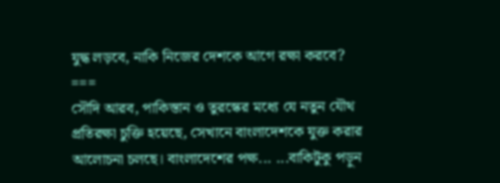যুদ্ধ লড়বে, নাকি নিজের দেশকে আগে রক্ষা করবে?
===
সৌদি আরব, পাকিস্তান ও তুরস্কের মধ্যে যে নতুন যৌথ প্রতিরক্ষা চুক্তি হয়েছে, সেখানে বাংলাদেশকে যুক্ত করার আলোচনা চলছে। বাংলাদেশের পক্ষ... ...বাকিটুকু পড়ুন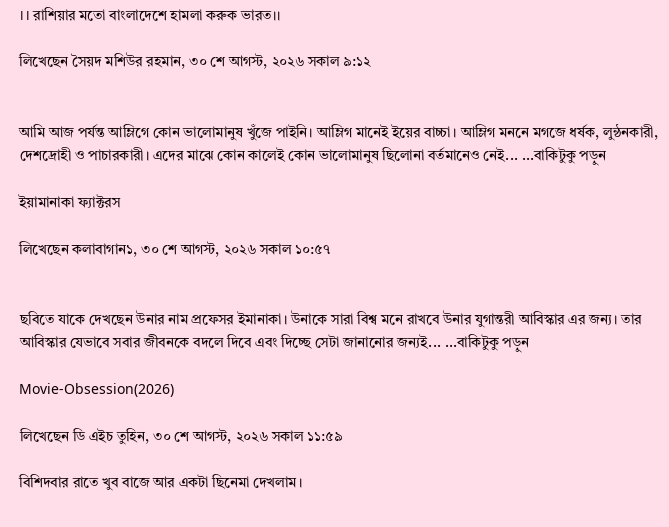।। রাশিয়ার মতো বাংলাদেশে হামলা করুক ভারত।।

লিখেছেন সৈয়দ মশিউর রহমান, ৩০ শে আগস্ট, ২০২৬ সকাল ৯:১২


আমি আজ পর্যন্ত আম্লিগে কোন ভালোমানুষ খুঁজে পাইনি। আম্লিগ মানেই ইয়ের বাচ্চা। আম্লিগ মননে মগজে ধর্ষক, লুন্ঠনকারী, দেশদ্রোহী ও পাচারকারী। এদের মাঝে কোন কালেই কোন ভালোমানুষ ছিলোনা বর্তমানেও নেই... ...বাকিটুকু পড়ুন

ইয়ামানাকা ফ্যাক্টরস

লিখেছেন কলাবাগান১, ৩০ শে আগস্ট, ২০২৬ সকাল ১০:৫৭


ছবিতে যাকে দেখছেন উনার নাম প্রফেসর ইমানাকা। উনাকে সারা বিশ্ব মনে রাখবে উনার যুগান্তরী আবিস্কার এর জন্য। তার আবিস্কার যেভাবে সবার জীবনকে বদলে দিবে এবং দিচ্ছে সেটা জানানোর জন্যই... ...বাকিটুকু পড়ুন

Movie-Obsession(2026)

লিখেছেন ডি এইচ তুহিন, ৩০ শে আগস্ট, ২০২৬ সকাল ১১:৫৯

বিশিদবার রাতে খুব বাজে আর একটা ছিনেমা দেখলাম।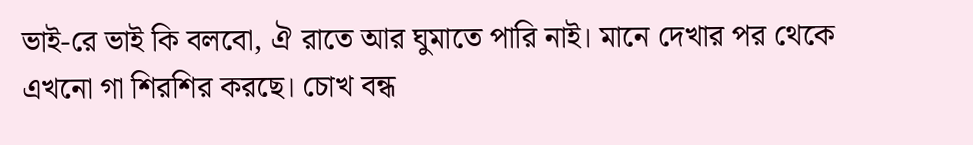ভাই-রে ভাই কি বলবো, ঐ রাতে আর ঘুমাতে পারি নাই। মানে দেখার পর থেকে এখনো গা শিরশির করছে। চোখ বন্ধ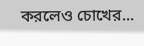করলেও চোখের...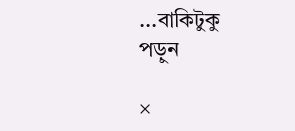...বাকিটুকু পড়ুন

×